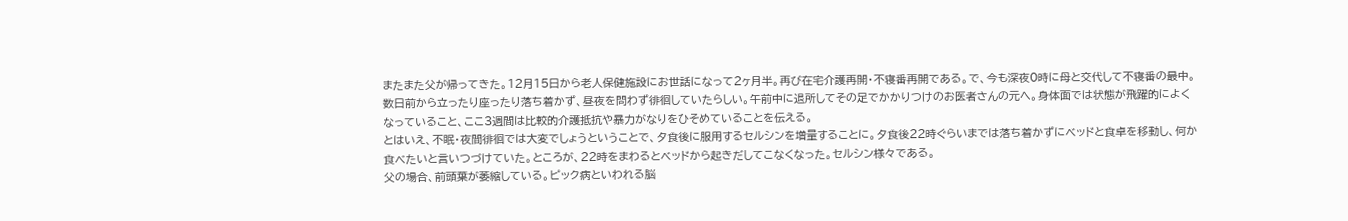またまた父が帰ってきた。12月15日から老人保健施設にお世話になって2ヶ月半。再び在宅介護再開・不寝番再開である。で、今も深夜0時に母と交代して不寝番の最中。
数日前から立ったり座ったり落ち着かず、昼夜を問わず徘徊していたらしい。午前中に退所してその足でかかりつけのお医者さんの元へ。身体面では状態が飛躍的によくなっていること、ここ3週間は比較的介護抵抗や暴力がなりをひそめていることを伝える。
とはいえ、不眠・夜間徘徊では大変でしょうということで、夕食後に服用するセルシンを増量することに。夕食後22時ぐらいまでは落ち着かずにベッドと食卓を移動し、何か食べたいと言いつづけていた。ところが、22時をまわるとベッドから起きだしてこなくなった。セルシン様々である。
父の場合、前頭葉が萎縮している。ピック病といわれる脳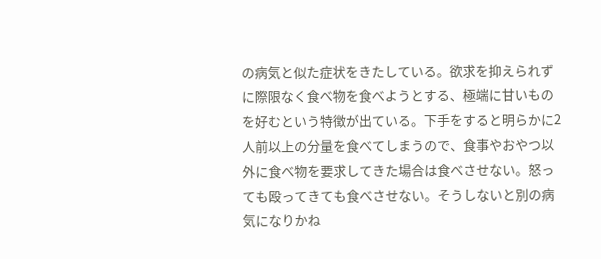の病気と似た症状をきたしている。欲求を抑えられずに際限なく食べ物を食べようとする、極端に甘いものを好むという特徴が出ている。下手をすると明らかに2人前以上の分量を食べてしまうので、食事やおやつ以外に食べ物を要求してきた場合は食べさせない。怒っても殴ってきても食べさせない。そうしないと別の病気になりかね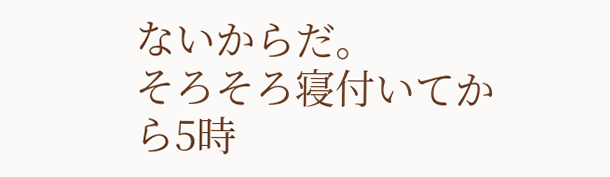ないからだ。
そろそろ寝付いてから5時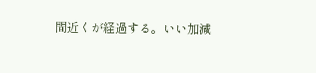間近くが経過する。いい加減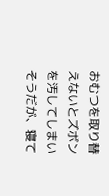おむつを取り替えないとズボンを汚してしまいそうだが、寝て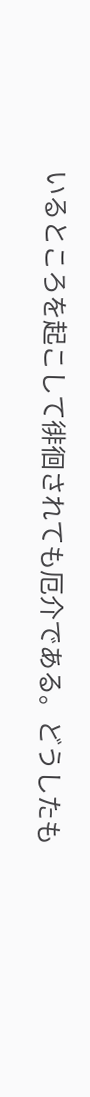いるところを起こして徘徊されても厄介である。どうしたも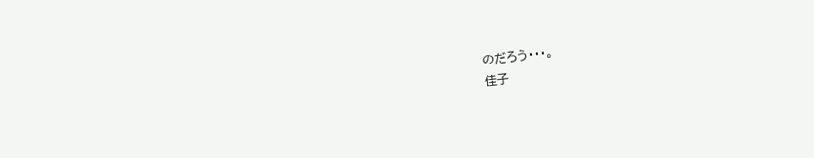のだろう・・・。
佳子